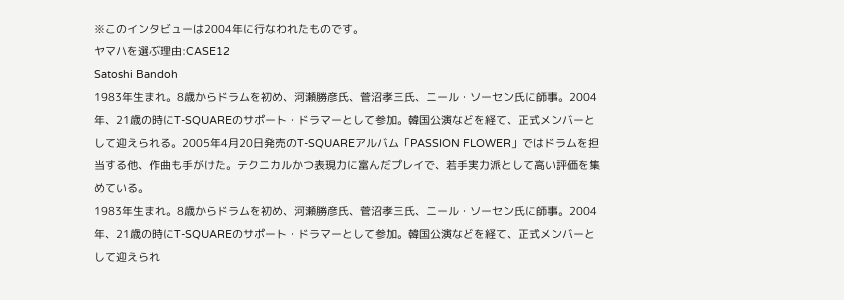※このインタビューは2004年に行なわれたものです。
ヤマハを選ぶ理由:CASE12
Satoshi Bandoh
1983年生まれ。8歳からドラムを初め、河瀬勝彦氏、菅沼孝三氏、ニール・ソーセン氏に師事。2004年、21歳の時にT-SQUAREのサポート・ドラマーとして参加。韓国公演などを経て、正式メンバーとして迎えられる。2005年4月20日発売のT-SQUAREアルバム「PASSION FLOWER」ではドラムを担当する他、作曲も手がけた。テクニカルかつ表現力に富んだプレイで、若手実力派として高い評価を集めている。
1983年生まれ。8歳からドラムを初め、河瀬勝彦氏、菅沼孝三氏、ニール・ソーセン氏に師事。2004年、21歳の時にT-SQUAREのサポート・ドラマーとして参加。韓国公演などを経て、正式メンバーとして迎えられ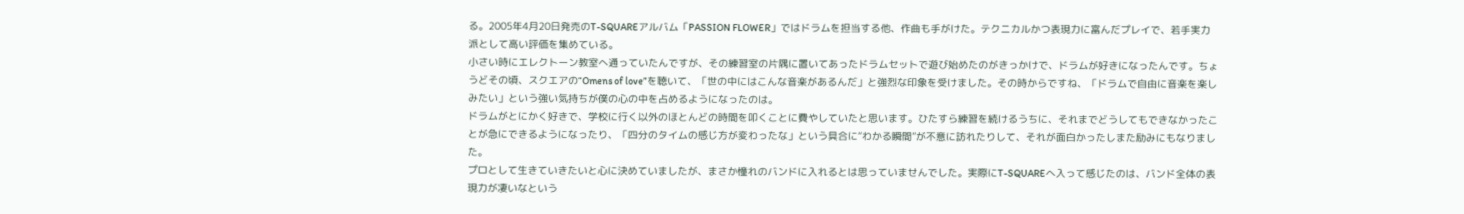る。2005年4月20日発売のT-SQUAREアルバム「PASSION FLOWER」ではドラムを担当する他、作曲も手がけた。テクニカルかつ表現力に富んだプレイで、若手実力派として高い評価を集めている。
小さい時にエレクトーン教室へ通っていたんですが、その練習室の片隅に置いてあったドラムセットで遊び始めたのがきっかけで、ドラムが好きになったんです。ちょうどその頃、スクエアの“Omens of love”を聴いて、「世の中にはこんな音楽があるんだ」と強烈な印象を受けました。その時からですね、「ドラムで自由に音楽を楽しみたい」という強い気持ちが僕の心の中を占めるようになったのは。
ドラムがとにかく好きで、学校に行く以外のほとんどの時間を叩くことに費やしていたと思います。ひたすら練習を続けるうちに、それまでどうしてもできなかったことが急にできるようになったり、「四分のタイムの感じ方が変わったな」という具合に“わかる瞬間”が不意に訪れたりして、それが面白かったしまた励みにもなりました。
プロとして生きていきたいと心に決めていましたが、まさか憧れのバンドに入れるとは思っていませんでした。実際にT-SQUAREへ入って感じたのは、バンド全体の表現力が凄いなという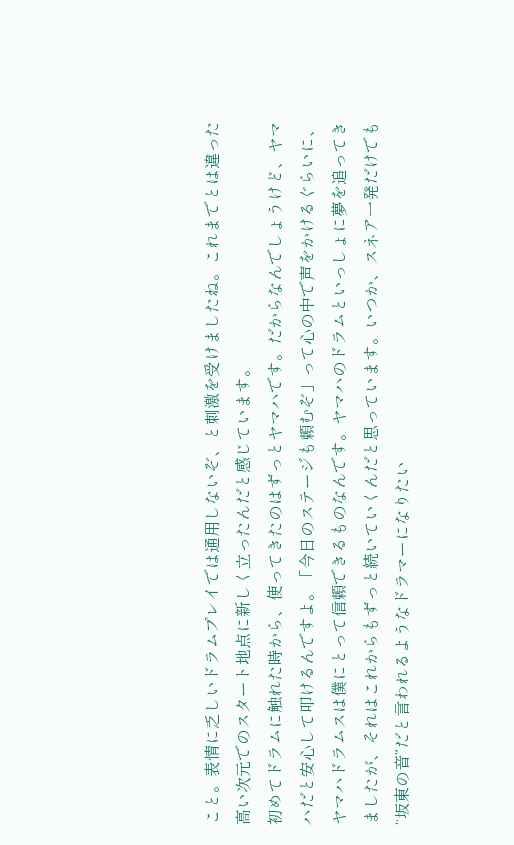こと。表情に乏しいドラムプレイでは通用しないぞ、と刺激を受けましたね。これまでとは違った高い次元でのスタート地点に新しく立ったんだと感じています。
初めてドラムに触れた時から、使ってきたのはずっとヤマハです。だからなんでしょうけど、ヤマハだと安心して叩けるんですよ。「今日のステージも頼むぞ」って心の中で声をかけるぐらいに、ヤマハドラムスは僕にとって信頼できるものなんです。ヤマハのドラムといっしょに夢を追ってきましたが、それはこれからもずっと続いていくんだと思っています。いつか、スネア一発だけでも“坂東の音”だと言われるようなドラマーになりたい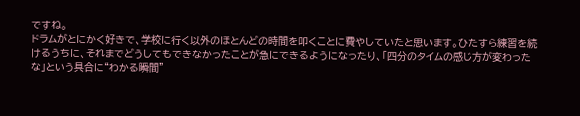ですね。
ドラムがとにかく好きで、学校に行く以外のほとんどの時間を叩くことに費やしていたと思います。ひたすら練習を続けるうちに、それまでどうしてもできなかったことが急にできるようになったり、「四分のタイムの感じ方が変わったな」という具合に“わかる瞬間”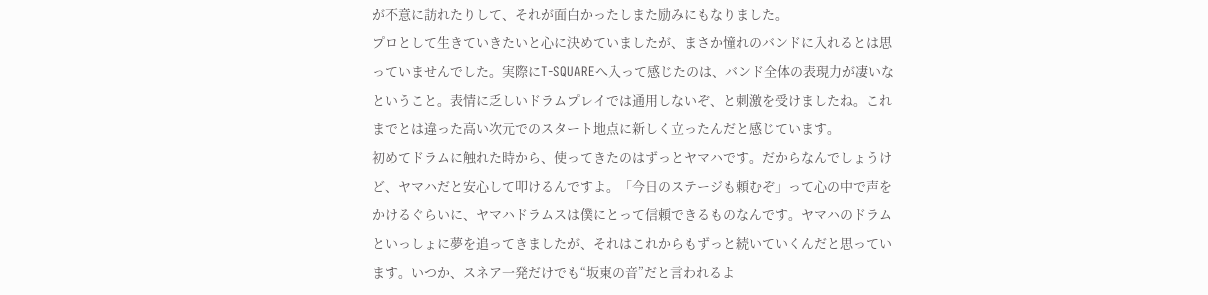が不意に訪れたりして、それが面白かったしまた励みにもなりました。
プロとして生きていきたいと心に決めていましたが、まさか憧れのバンドに入れるとは思っていませんでした。実際にT-SQUAREへ入って感じたのは、バンド全体の表現力が凄いなということ。表情に乏しいドラムプレイでは通用しないぞ、と刺激を受けましたね。これまでとは違った高い次元でのスタート地点に新しく立ったんだと感じています。
初めてドラムに触れた時から、使ってきたのはずっとヤマハです。だからなんでしょうけど、ヤマハだと安心して叩けるんですよ。「今日のステージも頼むぞ」って心の中で声をかけるぐらいに、ヤマハドラムスは僕にとって信頼できるものなんです。ヤマハのドラムといっしょに夢を追ってきましたが、それはこれからもずっと続いていくんだと思っています。いつか、スネア一発だけでも“坂東の音”だと言われるよ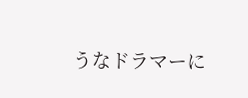うなドラマーに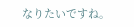なりたいですね。